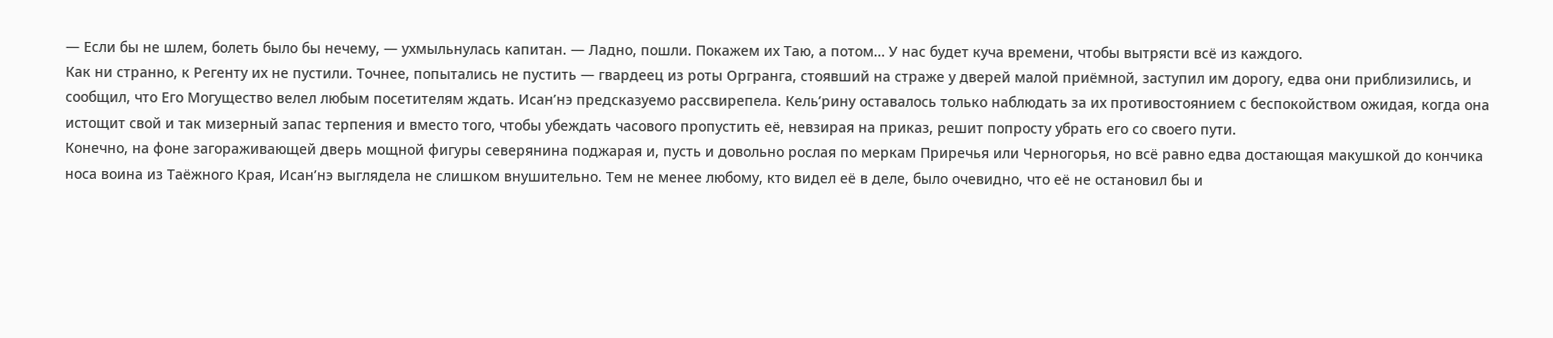— Если бы не шлем, болеть было бы нечему, — ухмыльнулась капитан. — Ладно, пошли. Покажем их Таю, а потом… У нас будет куча времени, чтобы вытрясти всё из каждого.
Как ни странно, к Регенту их не пустили. Точнее, попытались не пустить — гвардеец из роты Оргранга, стоявший на страже у дверей малой приёмной, заступил им дорогу, едва они приблизились, и сообщил, что Его Могущество велел любым посетителям ждать. Исан’нэ предсказуемо рассвирепела. Кель’рину оставалось только наблюдать за их противостоянием с беспокойством ожидая, когда она истощит свой и так мизерный запас терпения и вместо того, чтобы убеждать часового пропустить её, невзирая на приказ, решит попросту убрать его со своего пути.
Конечно, на фоне загораживающей дверь мощной фигуры северянина поджарая и, пусть и довольно рослая по меркам Приречья или Черногорья, но всё равно едва достающая макушкой до кончика носа воина из Таёжного Края, Исан’нэ выглядела не слишком внушительно. Тем не менее любому, кто видел её в деле, было очевидно, что её не остановил бы и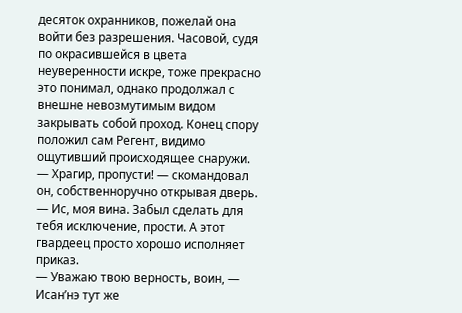десяток охранников, пожелай она войти без разрешения. Часовой, судя по окрасившейся в цвета неуверенности искре, тоже прекрасно это понимал, однако продолжал с внешне невозмутимым видом закрывать собой проход. Конец спору положил сам Регент, видимо ощутивший происходящее снаружи.
— Храгир, пропусти! — скомандовал он, собственноручно открывая дверь. — Ис, моя вина. Забыл сделать для тебя исключение, прости. А этот гвардеец просто хорошо исполняет приказ.
— Уважаю твою верность, воин, — Исан’нэ тут же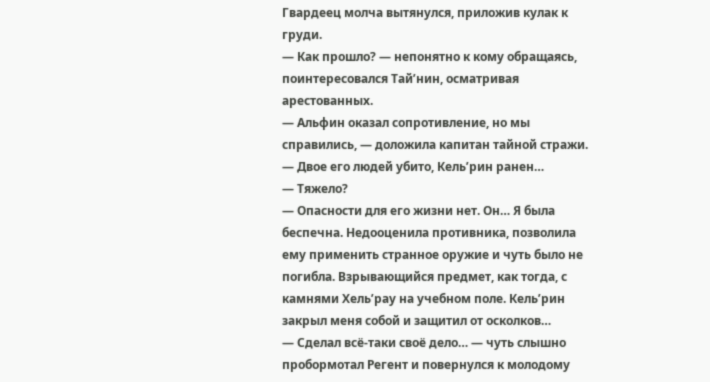Гвардеец молча вытянулся, приложив кулак к груди.
— Как прошло? — непонятно к кому обращаясь, поинтересовался Тай’нин, осматривая арестованных.
— Альфин оказал сопротивление, но мы справились, — доложила капитан тайной стражи. — Двое его людей убито, Кель’рин ранен…
— Тяжело?
— Опасности для его жизни нет. Он… Я была беспечна. Недооценила противника, позволила ему применить странное оружие и чуть было не погибла. Взрывающийся предмет, как тогда, с камнями Хель’рау на учебном поле. Кель’рин закрыл меня собой и защитил от осколков…
— Сделал всё-таки своё дело… — чуть слышно пробормотал Регент и повернулся к молодому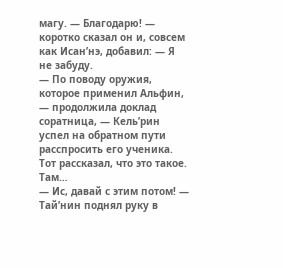магу. — Благодарю! — коротко сказал он и, совсем как Исан’нэ, добавил: — Я не забуду.
— По поводу оружия, которое применил Альфин, — продолжила доклад соратница, — Кель’рин успел на обратном пути расспросить его ученика. Тот рассказал, что это такое. Там…
— Ис, давай с этим потом! — Тай’нин поднял руку в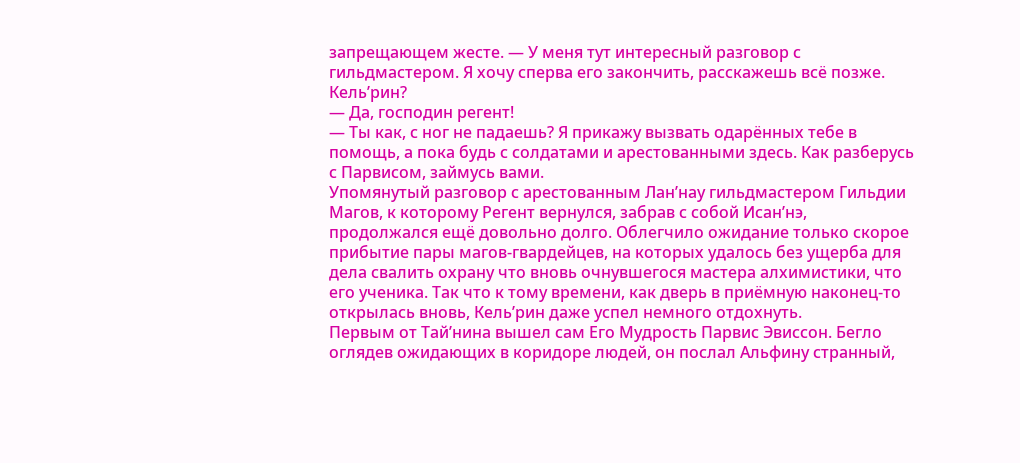запрещающем жесте. — У меня тут интересный разговор с гильдмастером. Я хочу сперва его закончить, расскажешь всё позже. Кель’рин?
— Да, господин регент!
— Ты как, с ног не падаешь? Я прикажу вызвать одарённых тебе в помощь, а пока будь с солдатами и арестованными здесь. Как разберусь с Парвисом, займусь вами.
Упомянутый разговор с арестованным Лан’нау гильдмастером Гильдии Магов, к которому Регент вернулся, забрав с собой Исан’нэ, продолжался ещё довольно долго. Облегчило ожидание только скорое прибытие пары магов-гвардейцев, на которых удалось без ущерба для дела свалить охрану что вновь очнувшегося мастера алхимистики, что его ученика. Так что к тому времени, как дверь в приёмную наконец-то открылась вновь, Кель’рин даже успел немного отдохнуть.
Первым от Тай’нина вышел сам Его Мудрость Парвис Эвиссон. Бегло оглядев ожидающих в коридоре людей, он послал Альфину странный,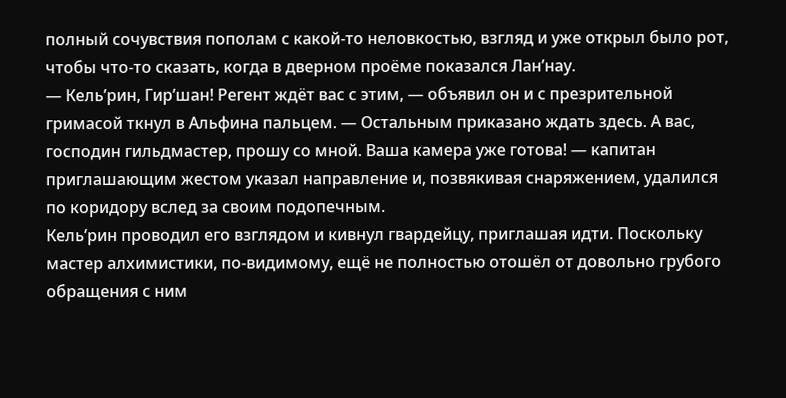полный сочувствия пополам с какой-то неловкостью, взгляд и уже открыл было рот, чтобы что-то сказать, когда в дверном проёме показался Лан’нау.
— Кель’рин, Гир’шан! Регент ждёт вас с этим, — объявил он и с презрительной гримасой ткнул в Альфина пальцем. — Остальным приказано ждать здесь. А вас, господин гильдмастер, прошу со мной. Ваша камера уже готова! — капитан приглашающим жестом указал направление и, позвякивая снаряжением, удалился по коридору вслед за своим подопечным.
Кель’рин проводил его взглядом и кивнул гвардейцу, приглашая идти. Поскольку мастер алхимистики, по-видимому, ещё не полностью отошёл от довольно грубого обращения с ним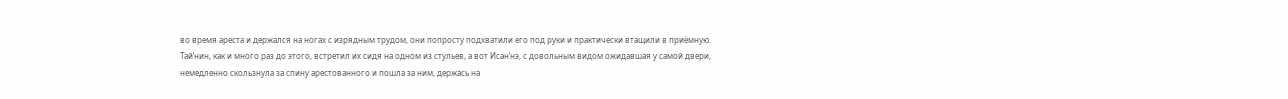во время ареста и держался на ногах с изрядным трудом, они попросту подхватили его под руки и практически втащили в приёмную.
Тай’нин, как и много раз до этого, встретил их сидя на одном из стульев, а вот Исан’нэ, с довольным видом ожидавшая у самой двери, немедленно скользнула за спину арестованного и пошла за ним, держась на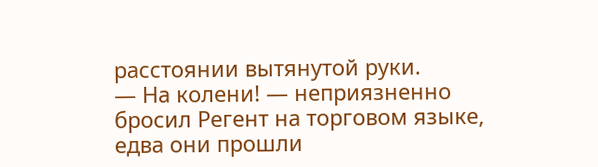расстоянии вытянутой руки.
— На колени! — неприязненно бросил Регент на торговом языке, едва они прошли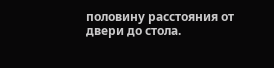половину расстояния от двери до стола.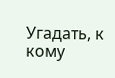Угадать, к кому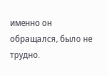именно он обращался, было не трудно.